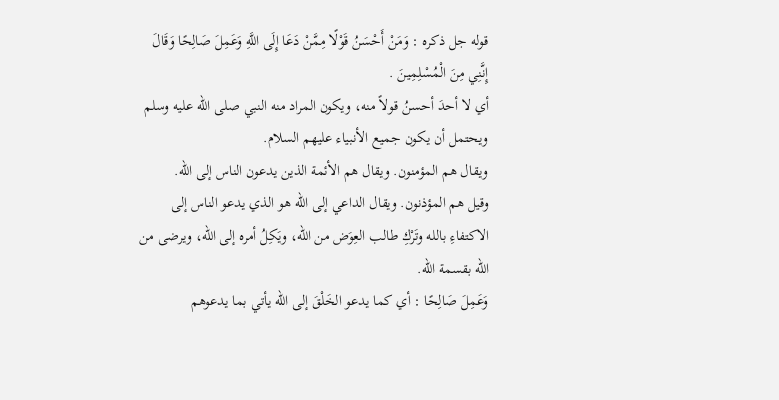قوله جل ذكره : وَمَنْ أَحْسَنُ قَوْلًا مِمَّنْ دَعَا إِلَى اللَّهِ وَعَمِلَ صَالِحًا وَقَالَ إِنَّنِي مِنَ الْمُسْلِمِينَ .
أي لا أحدَ أحسنُ قولاً منه، ويكون المراد منه النبي صلى الله عليه وسلم ويحتمل أن يكون جميع الأنبياء عليهم السلام.
ويقال هم المؤمنون. ويقال هم الأئمة الذين يدعون الناس إلى الله.
وقيل هم المؤذنون. ويقال الداعي إلى الله هو الذي يدعو الناس إلى الاكتفاءِ بالله وتَرْكِ طالب العِوَض من الله، ويَكِلُ أمره إلى الله، ويرضى من الله بقسمة الله.
وَعَمِلَ صَالِحًا : أي كما يدعو الخَلْقَ إلى الله يأتي بما يدعوهم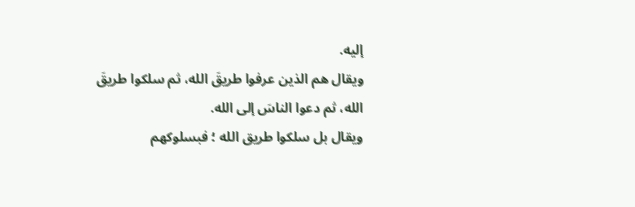إليه.
ويقال هم الذين عرفوا طريقَ الله، ثم سلكوا طريقَ الله، ثم دعوا الناسَ إلى الله.
ويقال بل سلكوا طريق الله ؛ فبسلوكهم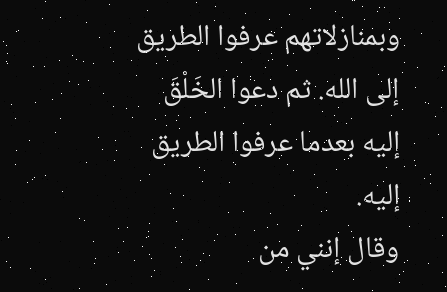وبمنازلاتهم عرفوا الطريق إلى الله. ثم دعوا الخَلْقَ إليه بعدما عرفوا الطريق إليه.
وقال إنني من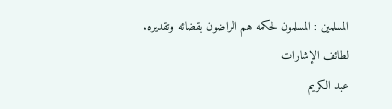المسلمين : المسلمون لحكمه هم الراضون بقضائه وتقديره.
لطائف الإشارات
عبد الكريم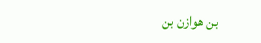بن هوازن بن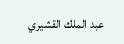عبد الملك القشيري